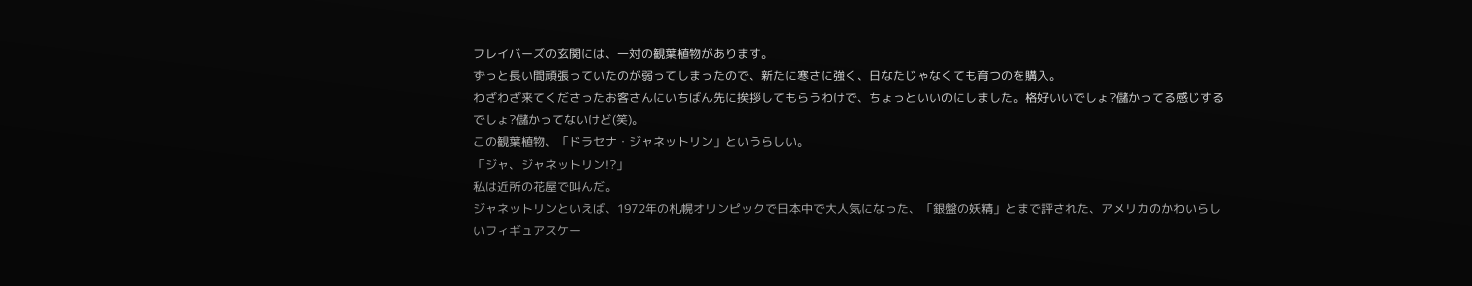フレイバーズの玄関には、一対の観葉植物があります。
ずっと長い間頑張っていたのが弱ってしまったので、新たに寒さに強く、日なたじゃなくても育つのを購入。
わざわざ来てくださったお客さんにいちばん先に挨拶してもらうわけで、ちょっといいのにしました。格好いいでしょ?儲かってる感じするでしょ?儲かってないけど(笑)。
この観葉植物、「ドラセナ・ジャネットリン」というらしい。
「ジャ、ジャネットリン!?」
私は近所の花屋で叫んだ。
ジャネットリンといえば、1972年の札幌オリンピックで日本中で大人気になった、「銀盤の妖精」とまで評された、アメリカのかわいらしいフィギュアスケー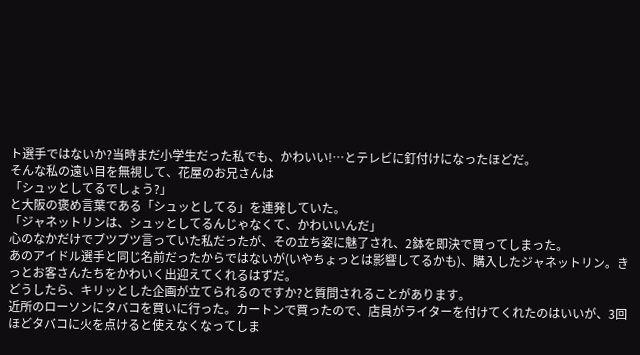ト選手ではないか?当時まだ小学生だった私でも、かわいい!…とテレビに釘付けになったほどだ。
そんな私の遠い目を無視して、花屋のお兄さんは
「シュッとしてるでしょう?」
と大阪の褒め言葉である「シュッとしてる」を連発していた。
「ジャネットリンは、シュッとしてるんじゃなくて、かわいいんだ」
心のなかだけでブツブツ言っていた私だったが、その立ち姿に魅了され、2鉢を即決で買ってしまった。
あのアイドル選手と同じ名前だったからではないが(いやちょっとは影響してるかも)、購入したジャネットリン。きっとお客さんたちをかわいく出迎えてくれるはずだ。
どうしたら、キリッとした企画が立てられるのですか?と質問されることがあります。
近所のローソンにタバコを買いに行った。カートンで買ったので、店員がライターを付けてくれたのはいいが、3回ほどタバコに火を点けると使えなくなってしま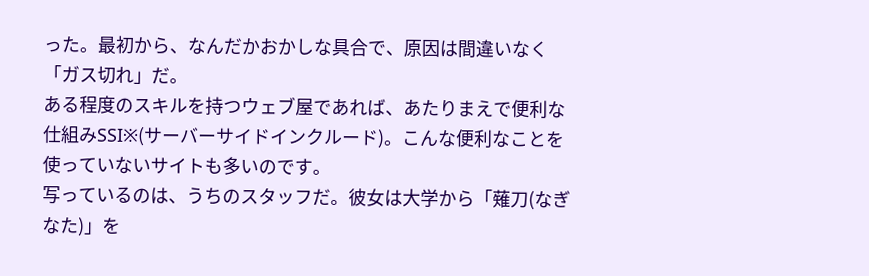った。最初から、なんだかおかしな具合で、原因は間違いなく「ガス切れ」だ。
ある程度のスキルを持つウェブ屋であれば、あたりまえで便利な仕組みSSI※(サーバーサイドインクルード)。こんな便利なことを使っていないサイトも多いのです。
写っているのは、うちのスタッフだ。彼女は大学から「薙刀(なぎなた)」を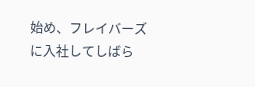始め、フレイバーズに入社してしばら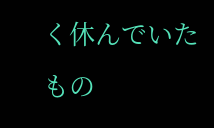く休んでいたもの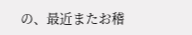の、最近またお稽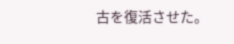古を復活させた。